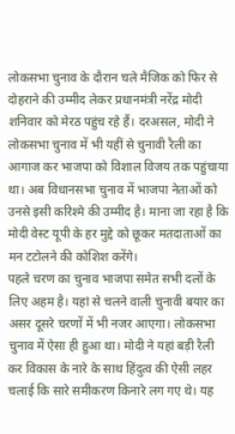लोकसभा चुनाव के दौरान चले मैजिक को फिर से दोहराने की उम्मीद लेकर प्रधानमंत्री नरेंद्र मोदी शनिवार को मेरठ पहुंच रहे हैं। दरअसल, मोदी ने लोकसभा चुनाव में भी यहीं से चुनावी रैली का आगाज कर भाजपा को विशाल विजय तक पहुंचाया था। अब विधानसभा चुनाव में भाजपा नेताओं को उनसे इसी करिश्मे की उम्मीद है। माना जा रहा है कि मोदी वेस्ट यूपी के हर मुद्दे को छूकर मतदाताओं का मन टटोलने की कोशिश करेंगे।
पहले चरण का चुनाव भाजपा समेत सभी दलों के लिए अहम है। यहां से चलने वाली चुनावी बयार का असर दूसरे चरणों में भी नजर आएगा। लोकसभा चुनाव में ऐसा ही हुआ था। मोदी ने यहां बड़ी रैली कर विकास के नारे के साथ हिंदुत्व की ऐसी लहर चलाई कि सारे समीकरण किनारे लग गए थे। यह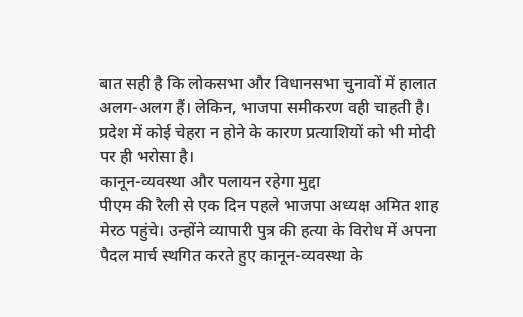बात सही है कि लोकसभा और विधानसभा चुनावों में हालात अलग-अलग हैं। लेकिन, भाजपा समीकरण वही चाहती है। प्रदेश में कोई चेहरा न होने के कारण प्रत्याशियों को भी मोदी पर ही भरोसा है।
कानून-व्यवस्था और पलायन रहेगा मुद्दा
पीएम की रैली से एक दिन पहले भाजपा अध्यक्ष अमित शाह मेरठ पहुंचे। उन्होंने व्यापारी पुत्र की हत्या के विरोध में अपना पैदल मार्च स्थगित करते हुए कानून-व्यवस्था के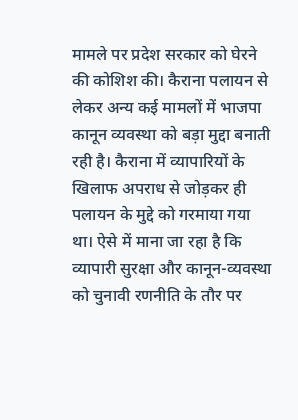मामले पर प्रदेश सरकार को घेरने की कोशिश की। कैराना पलायन से लेकर अन्य कई मामलों में भाजपा कानून व्यवस्था को बड़ा मुद्दा बनाती रही है। कैराना में व्यापारियों के खिलाफ अपराध से जोड़कर ही पलायन के मुद्दे को गरमाया गया था। ऐसे में माना जा रहा है कि व्यापारी सुरक्षा और कानून-व्यवस्था को चुनावी रणनीति के तौर पर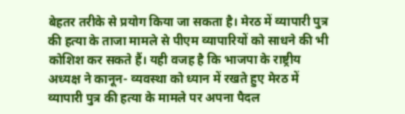बेहतर तरीके से प्रयोग किया जा सकता है। मेरठ में व्यापारी पुत्र की हत्या के ताजा मामले से पीएम व्यापारियों को साधने की भी कोशिश कर सकते हैं। यही वजह है कि भाजपा के राष्ट्रीय अध्यक्ष ने कानून- व्यवस्था को ध्यान में रखते हुए मेरठ में व्यापारी पुत्र की हत्या के मामले पर अपना पैदल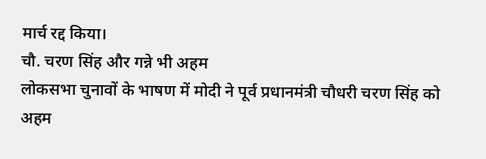मार्च रद्द किया।
चौ. चरण सिंह और गन्ने भी अहम
लोकसभा चुनावों के भाषण में मोदी ने पूर्व प्रधानमंत्री चौधरी चरण सिंह को अहम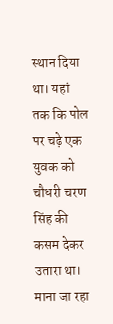स्थान दिया था। यहां तक कि पोल पर चढ़े एक युवक को चौधरी चरण सिंह की कसम देकर उतारा था। माना जा रहा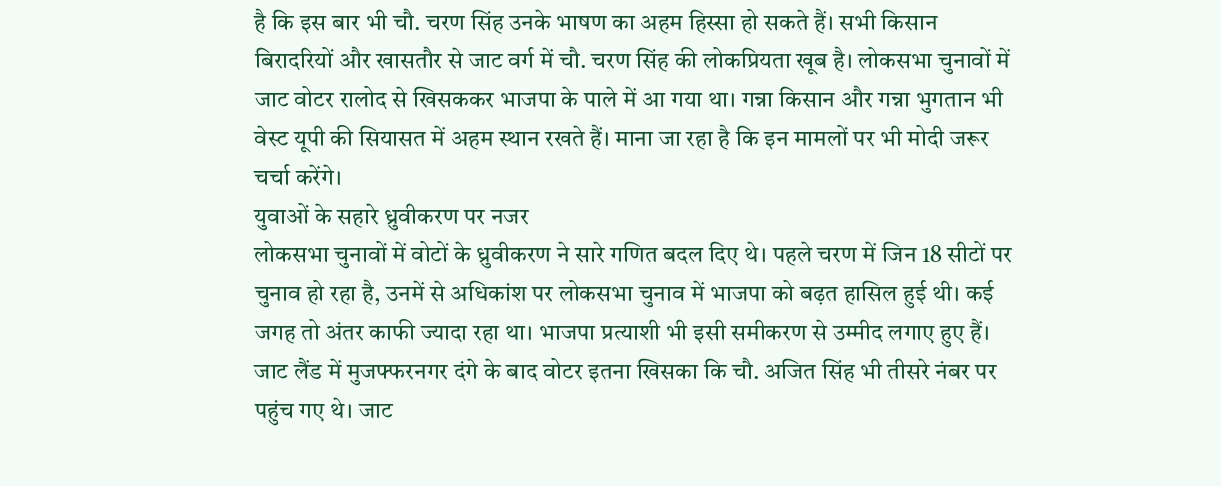है कि इस बार भी चौ. चरण सिंह उनके भाषण का अहम हिस्सा हो सकते हैं। सभी किसान बिरादरियों और खासतौर से जाट वर्ग में चौ. चरण सिंह की लोकप्रियता खूब है। लोकसभा चुनावों में जाट वोटर रालोद से खिसककर भाजपा के पाले में आ गया था। गन्ना किसान और गन्ना भुगतान भी वेस्ट यूपी की सियासत में अहम स्थान रखते हैं। माना जा रहा है कि इन मामलों पर भी मोदी जरूर चर्चा करेंगे।
युवाओं के सहारे ध्रुवीकरण पर नजर
लोकसभा चुनावों में वोटों के ध्रुवीकरण ने सारे गणित बदल दिए थे। पहले चरण में जिन 18 सीटों पर चुनाव हो रहा है, उनमें से अधिकांश पर लोकसभा चुनाव में भाजपा को बढ़त हासिल हुई थी। कई जगह तो अंतर काफी ज्यादा रहा था। भाजपा प्रत्याशी भी इसी समीकरण से उम्मीद लगाए हुए हैं। जाट लैंड में मुजफ्फरनगर दंगे के बाद वोटर इतना खिसका कि चौ. अजित सिंह भी तीसरे नंबर पर पहुंच गए थे। जाट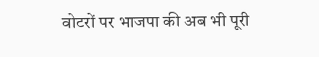वोटरों पर भाजपा की अब भी पूरी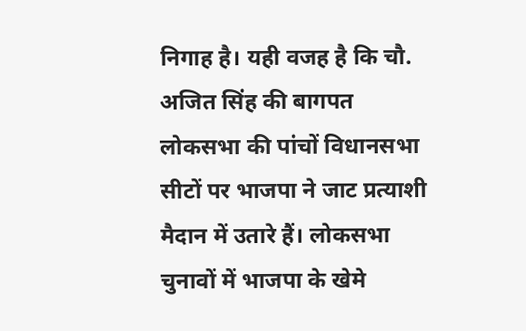निगाह है। यही वजह है कि चौ. अजित सिंह की बागपत लोकसभा की पांचों विधानसभा सीटों पर भाजपा ने जाट प्रत्याशी मैदान में उतारे हैं। लोकसभा चुनावों में भाजपा के खेमे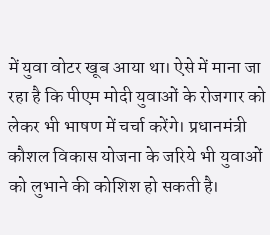में युवा वोटर खूब आया था। ऐसे में माना जा रहा है कि पीएम मोदी युवाओं के रोजगार को लेकर भी भाषण में चर्चा करेंगे। प्रधानमंत्री कौशल विकास योजना के जरिये भी युवाओं को लुभाने की कोशिश हो सकती है।